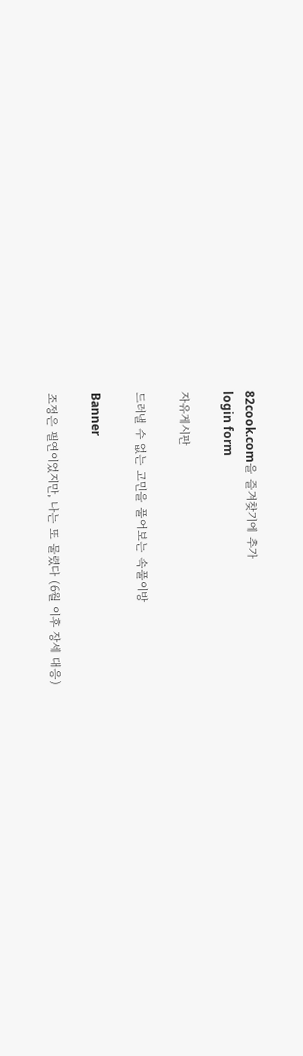82cook.com을 즐겨찾기에 추가
login form

자유게시판

드러낼 수 없는 고민을 풀어보는 속풀이방

Banner

조정은 필연이었지만, 나는 또 물렸다 (6월 이후 장세 대응)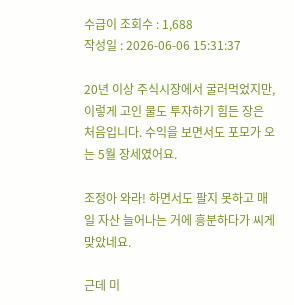수급이 조회수 : 1,688
작성일 : 2026-06-06 15:31:37

20년 이상 주식시장에서 굴러먹었지만, 이렇게 고인 물도 투자하기 힘든 장은 처음입니다. 수익을 보면서도 포모가 오는 5월 장세였어요.

조정아 와라! 하면서도 팔지 못하고 매일 자산 늘어나는 거에 흥분하다가 씨게 맞았네요.

근데 미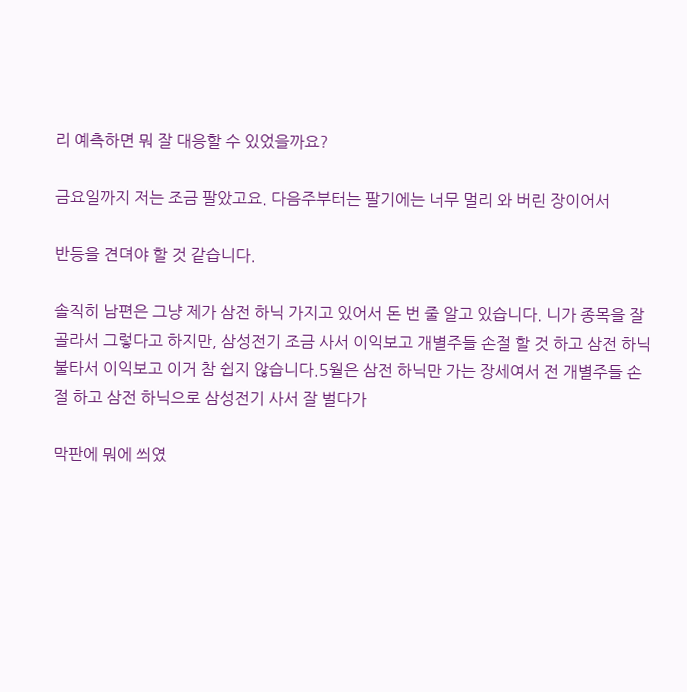리 예측하면 뭐 잘 대응할 수 있었을까요?

금요일까지 저는 조금 팔았고요. 다음주부터는 팔기에는 너무 멀리 와 버린 장이어서

반등을 견뎌야 할 것 같습니다.

솔직히 남편은 그냥 제가 삼전 하닉 가지고 있어서 돈 번 줄 알고 있습니다. 니가 종목을 잘 골라서 그렇다고 하지만, 삼성전기 조금 사서 이익보고 개별주들 손절 할 것 하고 삼전 하닉 불타서 이익보고 이거 참 쉽지 않습니다.5월은 삼전 하닉만 가는 장세여서 전 개별주들 손절 하고 삼전 하닉으로 삼성전기 사서 잘 벌다가

막판에 뭐에 씌였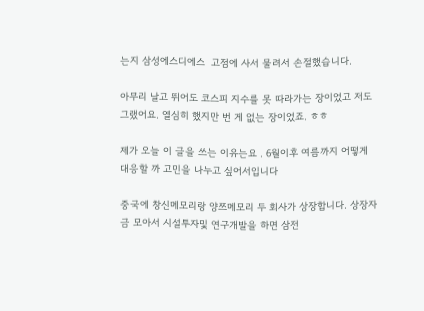는지 삼성에스디에스  고점에 사서 물려서 손절했습니다.

아무리 날고 뛰어도 코스피 지수를 못 따라가는 장이었고 저도 그랬어요. 열심히 했지만 번 게 없는 장이었죠. ㅎㅎ

제가 오늘 이 글을 쓰는 이유는요 . 6월이후 여름까지 어떻게 대응할 까 고민을 나누고 싶어서입니다

중국에 창신메모리랑 양쯔메모리 두 회사가 상장합니다. 상장자금 모아서 시설투자및 연구개발을 하면 삼전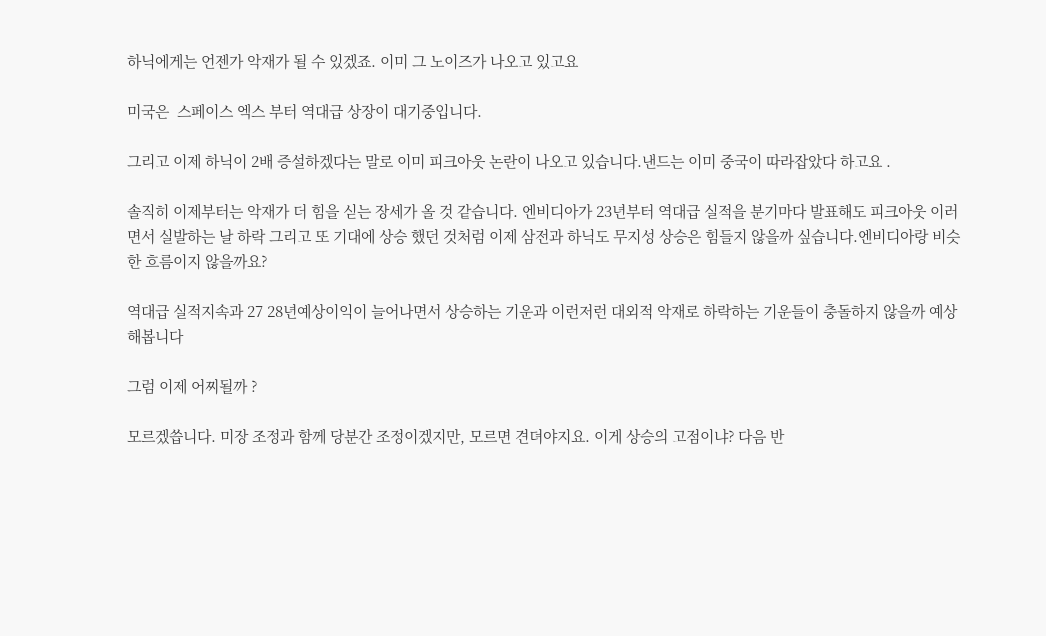하닉에게는 언젠가 악재가 될 수 있겠죠. 이미 그 노이즈가 나오고 있고요

미국은  스페이스 엑스 부터 역대급 상장이 대기중입니다.

그리고 이제 하닉이 2배 증설하겠다는 말로 이미 피크아웃 논란이 나오고 있습니다.낸드는 이미 중국이 따라잡았다 하고요 .

솔직히 이제부터는 악재가 더 힘을 싣는 장세가 올 것 같습니다. 엔비디아가 23년부터 역대급 실적을 분기마다 발표해도 피크아웃 이러면서 실발하는 날 하락 그리고 또 기대에 상승 했던 것처럼 이제 삼전과 하닉도 무지성 상승은 힘들지 않을까 싶습니다.엔비디아랑 비슷한 흐름이지 않을까요?

역대급 실적지속과 27 28년예상이익이 늘어나면서 상승하는 기운과 이런저런 대외적 악재로 하락하는 기운들이 충돌하지 않을까 예상해봅니다

그럼 이제 어찌될까 ?

모르겠씁니다. 미장 조정과 함께 당분간 조정이겠지만, 모르면 견뎌야지요. 이게 상승의 고점이냐? 다음 반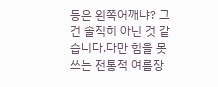등은 왼쪽어깨냐? 그건 솔직히 아닌 것 같습니다.다만 힘을 못쓰는 전통적 여름장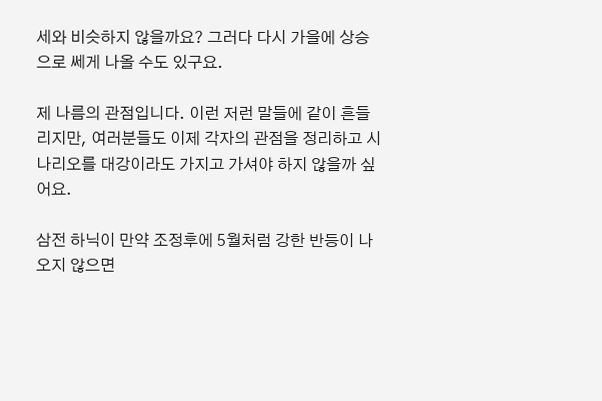세와 비슷하지 않을까요? 그러다 다시 가을에 상승으로 쎄게 나올 수도 있구요.

제 나름의 관점입니다. 이런 저런 말들에 같이 흔들리지만, 여러분들도 이제 각자의 관점을 정리하고 시나리오를 대강이라도 가지고 가셔야 하지 않을까 싶어요.

삼전 하닉이 만약 조정후에 5월처럼 강한 반등이 나오지 않으면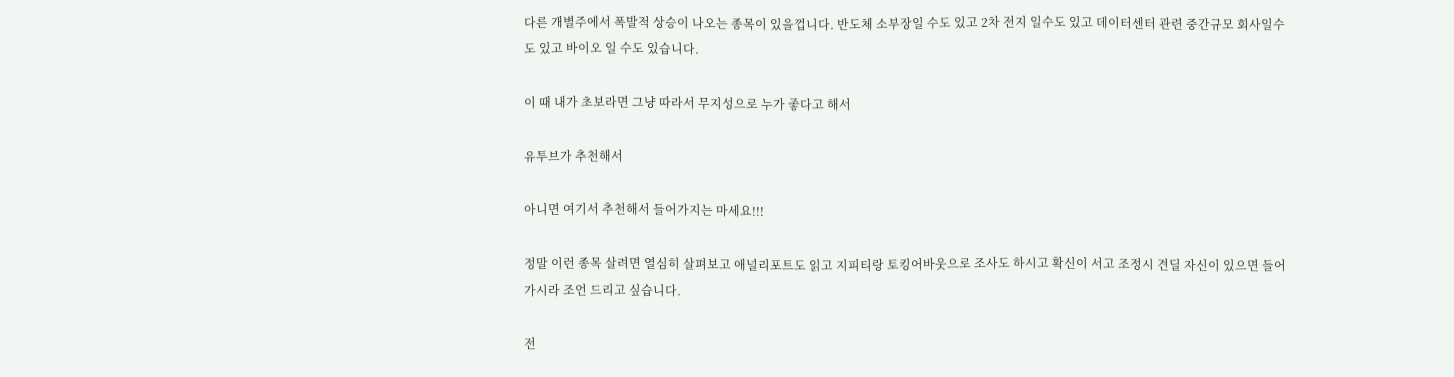다른 개별주에서 폭발적 상승이 나오는 종목이 있을껍니다. 반도체 소부장일 수도 있고 2차 전지 일수도 있고 데이터센터 관련 중간규모 회사일수도 있고 바이오 일 수도 있습니다.

이 때 내가 초보라면 그냥 따라서 무지성으로 누가 좋다고 해서

유투브가 추천해서

아니면 여기서 추천해서 들어가지는 마세요!!!

정말 이런 종목 살려면 열심히 살펴보고 애널리포트도 읽고 지피티랑 토킹어바웃으로 조사도 하시고 확신이 서고 조정시 견딜 자신이 있으면 들어가시라 조언 드리고 싶습니다.

전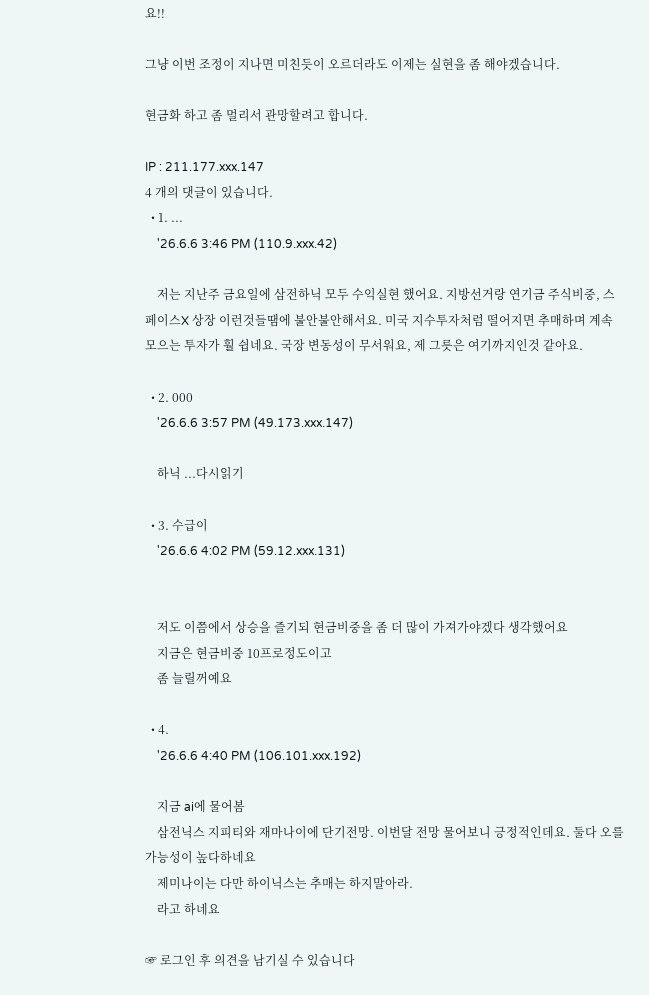요!!

그냥 이번 조정이 지나면 미친듯이 오르더라도 이제는 실현을 좀 해야겠습니다.

현금화 하고 좀 멀리서 관망할려고 합니다.

IP : 211.177.xxx.147
4 개의 댓글이 있습니다.
  • 1. ...
    '26.6.6 3:46 PM (110.9.xxx.42)

    저는 지난주 금요일에 삼전하닉 모두 수익실현 했어요. 지방선거랑 연기금 주식비중, 스페이스X 상장 이런것들땜에 불안불안해서요. 미국 지수투자처럼 떨어지면 추매하며 계속 모으는 투자가 훨 쉽네요. 국장 변동성이 무서워요, 제 그릇은 여기까지인것 같아요.

  • 2. 000
    '26.6.6 3:57 PM (49.173.xxx.147)

    하닉 ...다시읽기

  • 3. 수급이
    '26.6.6 4:02 PM (59.12.xxx.131)


    저도 이쯤에서 상승을 즐기되 현금비중을 좀 더 많이 가져가야겠다 생각했어요
    지금은 현금비중 10프로정도이고
    좀 늘릴꺼예요

  • 4.
    '26.6.6 4:40 PM (106.101.xxx.192)

    지금 ai에 물어봄
    삼전닉스 지피티와 재마나이에 단기전망. 이번달 전망 물어보니 긍정적인데요. 둘다 오를가능성이 높다하네요
    제미나이는 다만 하이닉스는 추매는 하지말아라.
    라고 하네요

☞ 로그인 후 의견을 남기실 수 있습니다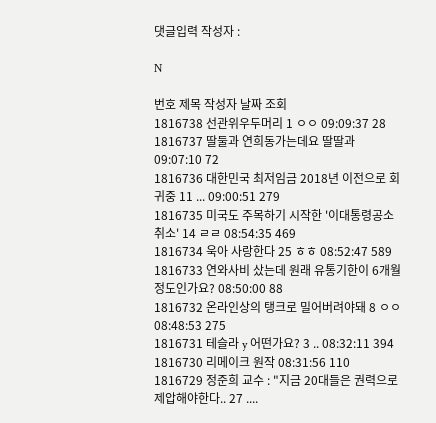댓글입력 작성자 :

N

번호 제목 작성자 날짜 조회
1816738 선관위우두머리 1 ㅇㅇ 09:09:37 28
1816737 딸둘과 연희동가는데요 딸딸과 09:07:10 72
1816736 대한민국 최저임금 2018년 이전으로 회귀중 11 ... 09:00:51 279
1816735 미국도 주목하기 시작한 '이대통령공소취소' 14 ㄹㄹ 08:54:35 469
1816734 욱아 사랑한다 25 ㅎㅎ 08:52:47 589
1816733 연와사비 샀는데 원래 유통기한이 6개월 정도인가요? 08:50:00 88
1816732 온라인상의 탱크로 밀어버려야돼 8 ㅇㅇ 08:48:53 275
1816731 테슬라 y 어떤가요? 3 .. 08:32:11 394
1816730 리메이크 원작 08:31:56 110
1816729 정준희 교수 : "지금 20대들은 권력으로 제압해야한다.. 27 ....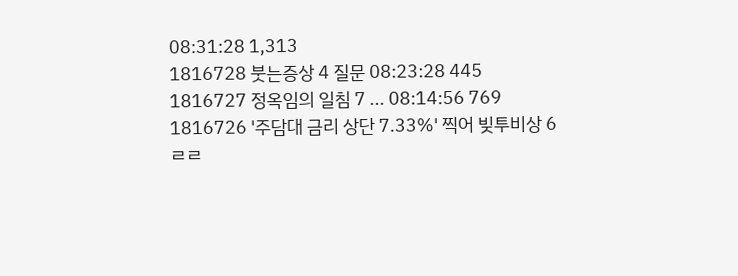08:31:28 1,313
1816728 붓는증상 4 질문 08:23:28 445
1816727 정옥임의 일침 7 ... 08:14:56 769
1816726 '주담대 금리 상단 7.33%' 찍어 빚투비상 6 ㄹㄹ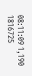08:11:09 1,190
1816725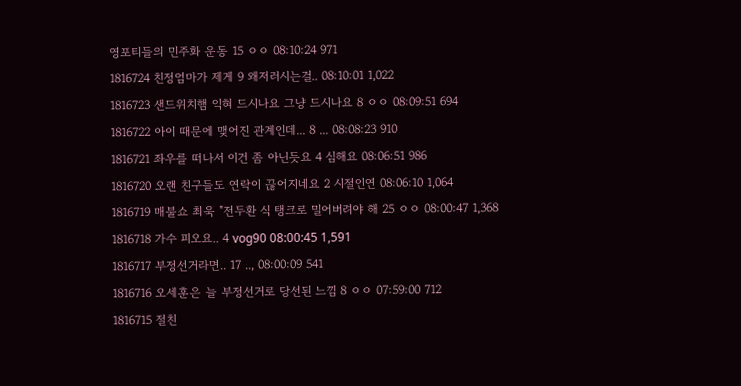영포티들의 민주화 운동 15 ㅇㅇ 08:10:24 971
1816724 친정엄마가 제게 9 왜저러시는걸.. 08:10:01 1,022
1816723 샌드위치햄 익혀 드시나요 그냥 드시나요 8 ㅇㅇ 08:09:51 694
1816722 아이 때문에 맺어진 관계인데... 8 ... 08:08:23 910
1816721 좌우를 떠나서 이건 좀 아닌듯요 4 심해요 08:06:51 986
1816720 오랜 친구들도 연락이 끊어지네요 2 시절인연 08:06:10 1,064
1816719 매불쇼 최욱 "전두환 식 탱크로 밀어버려야 해 25 ㅇㅇ 08:00:47 1,368
1816718 가수 피오요.. 4 vog90 08:00:45 1,591
1816717 부정선거라면.. 17 .., 08:00:09 541
1816716 오세훈은 늘 부정선거로 당선된 느낌 8 ㅇㅇ 07:59:00 712
1816715 절친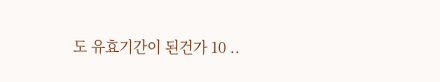도 유효기간이 된건가 10 ..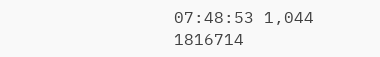07:48:53 1,044
1816714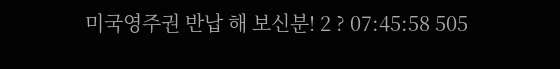미국영주권 반납 해 보신분! 2 ? 07:45:58 505